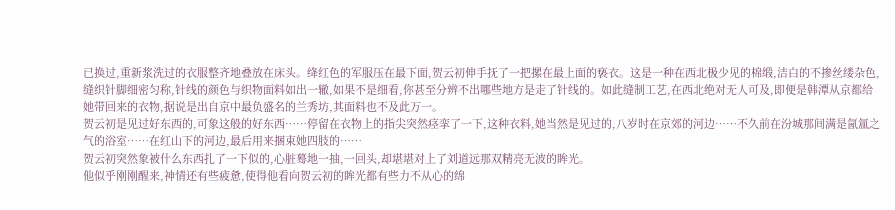已换过,重新浆洗过的衣服整齐地叠放在床头。绛红色的军服压在最下面,贺云初伸手抚了一把摞在最上面的亵衣。这是一种在西北极少见的棉缎,洁白的不掺丝缕杂色,缝织针脚细密匀称,针线的颜色与织物面料如出一辙,如果不是细看,你甚至分辨不出哪些地方是走了针线的。如此缝制工艺,在西北绝对无人可及,即便是韩潭从京都给她带回来的衣物,据说是出自京中最负盛名的兰秀坊,其面料也不及此万一。
贺云初是见过好东西的,可象这般的好东西……停留在衣物上的指尖突然痉挛了一下,这种衣料,她当然是见过的,八岁时在京郊的河边……不久前在汾城那间满是氤氲之气的浴室……在红山下的河边,最后用来捆束她四肢的……
贺云初突然象被什么东西扎了一下似的,心脏蓦地一抽,一回头,却堪堪对上了刘道远那双精亮无波的眸光。
他似乎刚刚醒来,神情还有些疲惫,使得他看向贺云初的眸光都有些力不从心的绵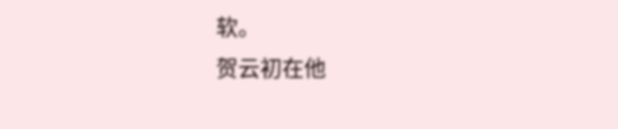软。
贺云初在他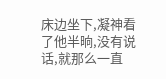床边坐下,凝神看了他半晌,没有说话,就那么一直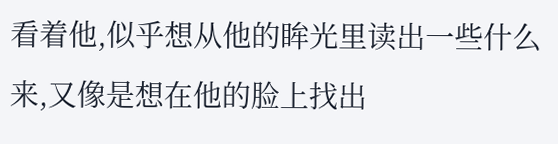看着他,似乎想从他的眸光里读出一些什么来,又像是想在他的脸上找出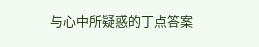与心中所疑惑的丁点答案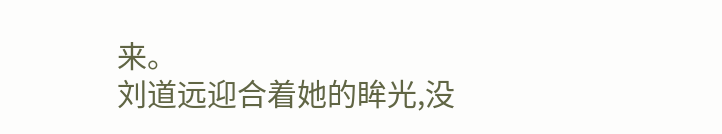来。
刘道远迎合着她的眸光,没